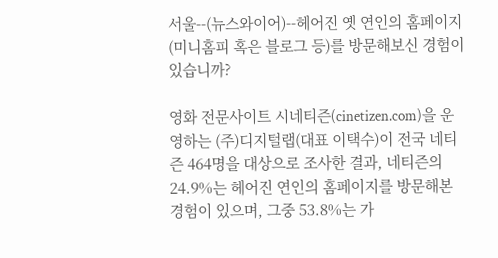서울--(뉴스와이어)--헤어진 옛 연인의 홈페이지(미니홈피 혹은 블로그 등)를 방문해보신 경험이 있습니까?

영화 전문사이트 시네티즌(cinetizen.com)을 운영하는 (주)디지털랩(대표 이택수)이 전국 네티즌 464명을 대상으로 조사한 결과, 네티즌의 24.9%는 헤어진 연인의 홈페이지를 방문해본 경험이 있으며, 그중 53.8%는 가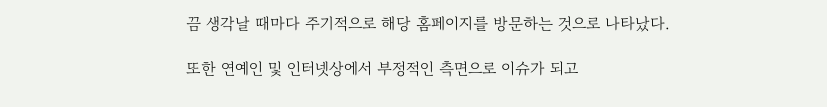끔 생각날 때마다 주기적으로 해당 홈페이지를 방문하는 것으로 나타났다.

또한 연예인 및 인터넷상에서 부정적인 측면으로 이슈가 되고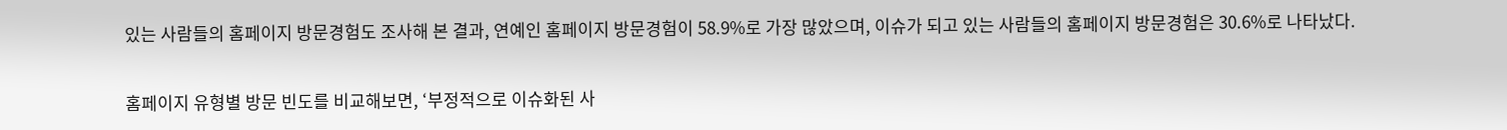있는 사람들의 홈페이지 방문경험도 조사해 본 결과, 연예인 홈페이지 방문경험이 58.9%로 가장 많았으며, 이슈가 되고 있는 사람들의 홈페이지 방문경험은 30.6%로 나타났다.

홈페이지 유형별 방문 빈도를 비교해보면, ‘부정적으로 이슈화된 사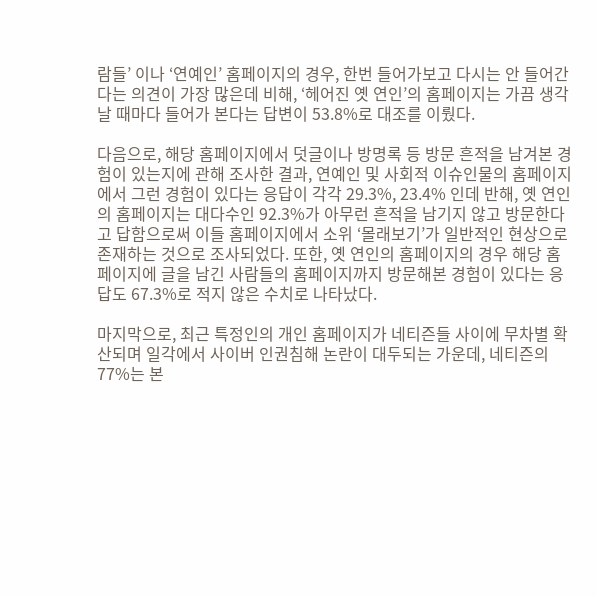람들’ 이나 ‘연예인’ 홈페이지의 경우, 한번 들어가보고 다시는 안 들어간다는 의견이 가장 많은데 비해, ‘헤어진 옛 연인’의 홈페이지는 가끔 생각날 때마다 들어가 본다는 답변이 53.8%로 대조를 이뤘다.

다음으로, 해당 홈페이지에서 덧글이나 방명록 등 방문 흔적을 남겨본 경험이 있는지에 관해 조사한 결과, 연예인 및 사회적 이슈인물의 홈페이지에서 그런 경험이 있다는 응답이 각각 29.3%, 23.4% 인데 반해, 옛 연인의 홈페이지는 대다수인 92.3%가 아무런 흔적을 남기지 않고 방문한다고 답함으로써 이들 홈페이지에서 소위 ‘몰래보기’가 일반적인 현상으로 존재하는 것으로 조사되었다. 또한, 옛 연인의 홈페이지의 경우 해당 홈페이지에 글을 남긴 사람들의 홈페이지까지 방문해본 경험이 있다는 응답도 67.3%로 적지 않은 수치로 나타났다.

마지막으로, 최근 특정인의 개인 홈페이지가 네티즌들 사이에 무차별 확산되며 일각에서 사이버 인권침해 논란이 대두되는 가운데, 네티즌의 77%는 본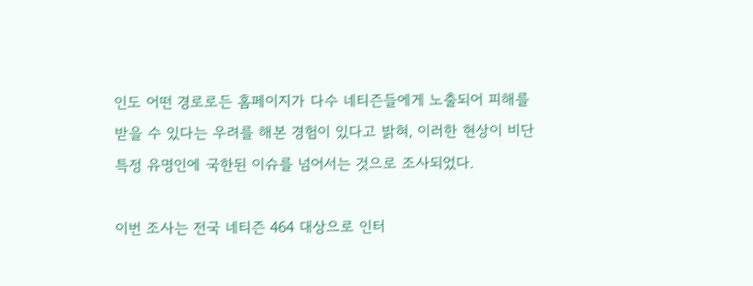인도 어떤 경로로든 홈페이지가 다수 네티즌들에게 노출되어 피해를 받을 수 있다는 우려를 해본 경험이 있다고 밝혀, 이러한 현상이 비단 특정 유명인에 국한된 이슈를 넘어서는 것으로 조사되었다.

이번 조사는 전국 네티즌 464 대상으로 인터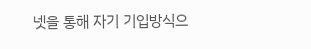넷을 통해 자기 기입방식으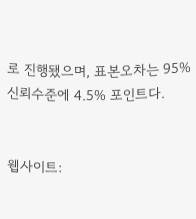로 진행됐으며, 표본오차는 95% 신뢰수준에 4.5% 포인트다.


웹사이트: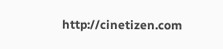http://cinetizen.com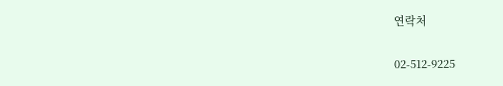연락처

02-512-9225